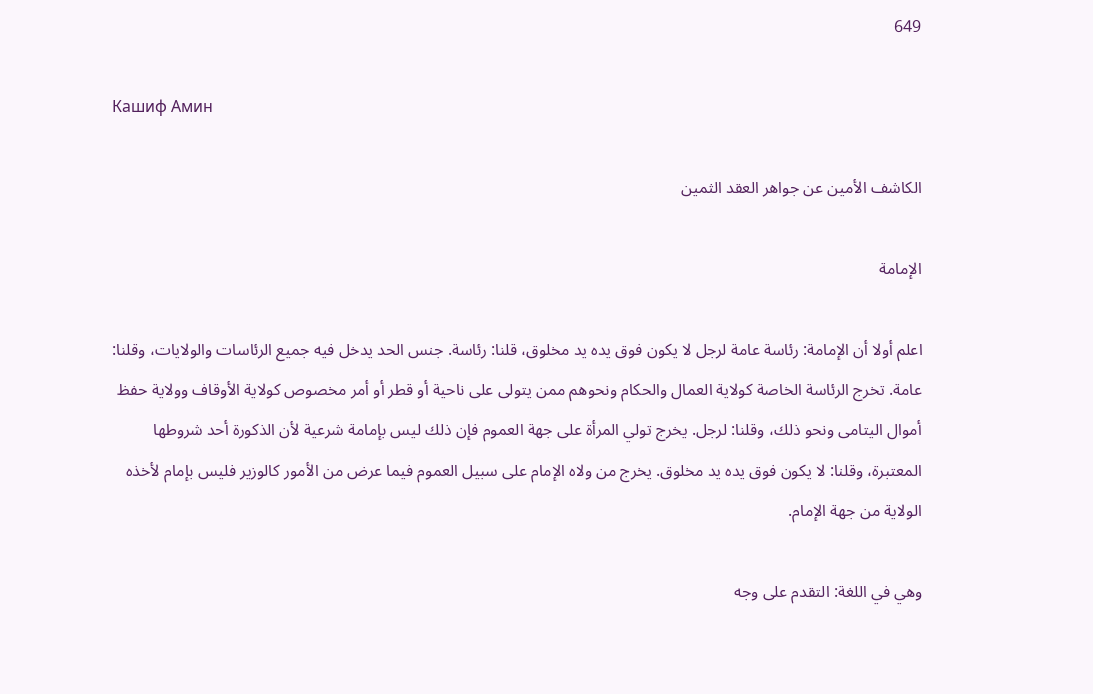649

Кашиф Амин

الكاشف الأمين عن جواهر العقد الثمين

الإمامة

اعلم أولا أن الإمامة: رئاسة عامة لرجل لا يكون فوق يده يد مخلوق، قلنا: رئاسة. جنس الحد يدخل فيه جميع الرئاسات والولايات، وقلنا: عامة. تخرج الرئاسة الخاصة كولاية العمال والحكام ونحوهم ممن يتولى على ناحية أو قطر أو أمر مخصوص كولاية الأوقاف وولاية حفظ أموال اليتامى ونحو ذلك، وقلنا: لرجل. يخرج تولي المرأة على جهة العموم فإن ذلك ليس بإمامة شرعية لأن الذكورة أحد شروطها المعتبرة، وقلنا: لا يكون فوق يده يد مخلوق. يخرج من ولاه الإمام على سبيل العموم فيما عرض من الأمور كالوزير فليس بإمام لأخذه الولاية من جهة الإمام.

وهي في اللغة: التقدم على وجه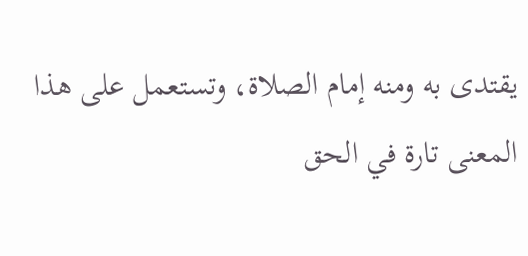يقتدى به ومنه إمام الصلاة، وتستعمل على هذا المعنى تارة في الحق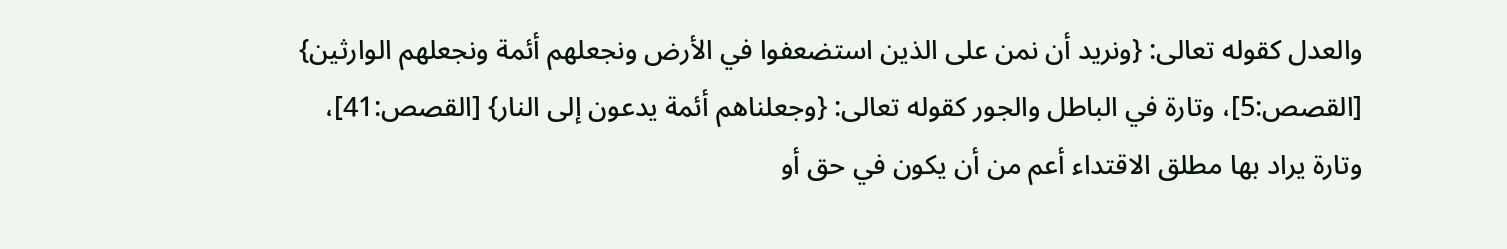والعدل كقوله تعالى: {ونريد أن نمن على الذين استضعفوا في الأرض ونجعلهم أئمة ونجعلهم الوارثين} [القصص:5]، وتارة في الباطل والجور كقوله تعالى: {وجعلناهم أئمة يدعون إلى النار} [القصص:41]، وتارة يراد بها مطلق الاقتداء أعم من أن يكون في حق أو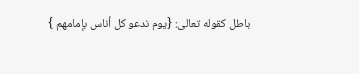باطل كقوله تعالى: {يوم ندعو كل أناس بإمامهم }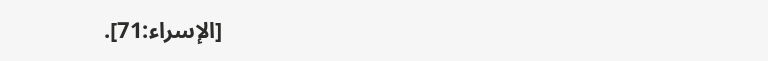[الإسراء:71].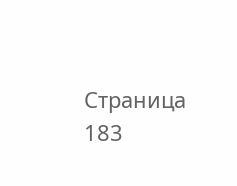Страница 183